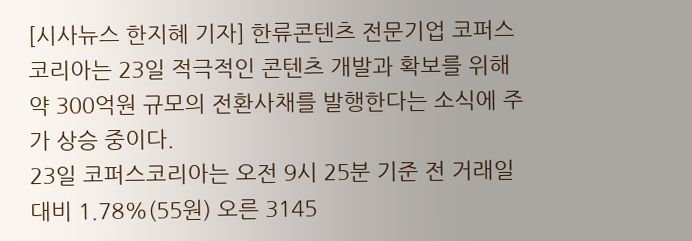[시사뉴스 한지혜 기자] 한류콘텐츠 전문기업 코퍼스코리아는 23일 적극적인 콘텐츠 개발과 확보를 위해 약 300억원 규모의 전환사채를 발행한다는 소식에 주가 상승 중이다.
23일 코퍼스코리아는 오전 9시 25분 기준 전 거래일 대비 1.78%(55원) 오른 3145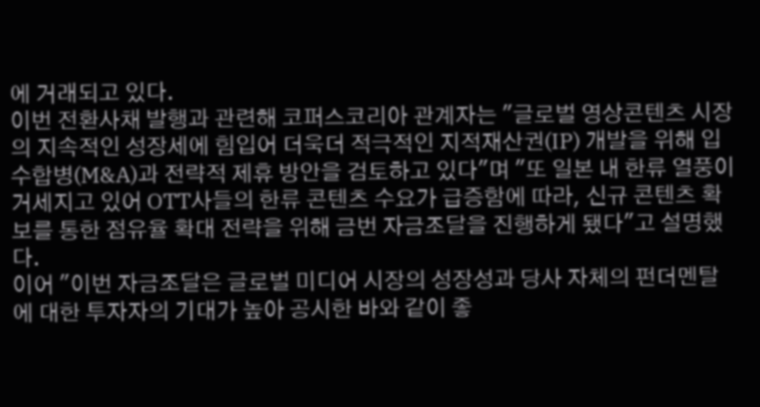에 거래되고 있다.
이번 전환사채 발행과 관련해 코퍼스코리아 관계자는 "글로벌 영상콘텐츠 시장의 지속적인 성장세에 힘입어 더욱더 적극적인 지적재산권(IP) 개발을 위해 입수합병(M&A)과 전략적 제휴 방안을 검토하고 있다"며 "또 일본 내 한류 열풍이 거세지고 있어 OTT사들의 한류 콘텐츠 수요가 급증함에 따라, 신규 콘텐츠 확보를 통한 점유율 확대 전략을 위해 금번 자금조달을 진행하게 됐다"고 설명했다.
이어 "이번 자금조달은 글로벌 미디어 시장의 성장성과 당사 자체의 펀더멘탈에 대한 투자자의 기대가 높아 공시한 바와 같이 좋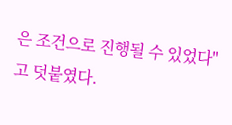은 조건으로 진행될 수 있었다"고 덧붙였다.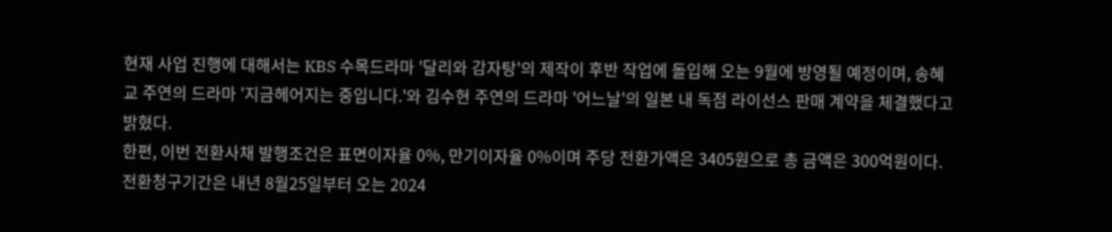현재 사업 진행에 대해서는 KBS 수목드라마 '달리와 감자탕'의 제작이 후반 작업에 돌입해 오는 9월에 방영될 예정이며, 송혜교 주연의 드라마 '지금헤어지는 중입니다.'와 김수현 주연의 드라마 '어느날'의 일본 내 독점 라이선스 판매 계약을 체결했다고 밝혔다.
한편, 이번 전환사채 발행조건은 표면이자율 0%, 만기이자율 0%이며 주당 전환가액은 3405원으로 총 금액은 300억원이다. 전환청구기간은 내년 8월25일부터 오는 2024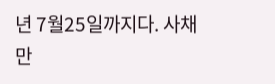년 7월25일까지다. 사채만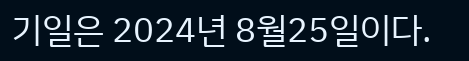기일은 2024년 8월25일이다.